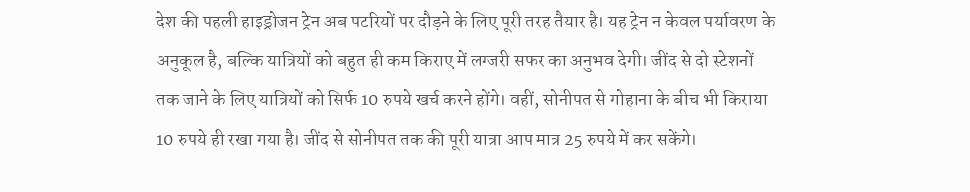देश की पहली हाइड्रोजन ट्रेन अब पटरियों पर दौड़ने के लिए पूरी तरह तैयार है। यह ट्रेन न केवल पर्यावरण के अनुकूल है, बल्कि यात्रियों को बहुत ही कम किराए में लग्जरी सफर का अनुभव देगी। जींद से दो स्टेशनों तक जाने के लिए यात्रियों को सिर्फ 10 रुपये खर्च करने होंगे। वहीं, सोनीपत से गोहाना के बीच भी किराया 10 रुपये ही रखा गया है। जींद से सोनीपत तक की पूरी यात्रा आप मात्र 25 रुपये में कर सकेंगे।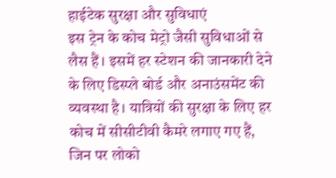हाईटेक सुरक्षा और सुविधाएं
इस ट्रेन के कोच मेट्रो जैसी सुविधाओं से लैस हैं। इसमें हर स्टेशन की जानकारी देने के लिए डिस्प्ले बोर्ड और अनाउंसमेंट की व्यवस्था है। यात्रियों की सुरक्षा के लिए हर कोच में सीसीटीवी कैमरे लगाए गए हैं, जिन पर लोको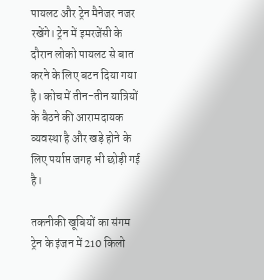पायलट और ट्रेन मैनेजर नजर रखेंगे। ट्रेन में इमरजेंसी के दौरान लोको पायलट से बात करने के लिए बटन दिया गया है। कोच में तीन-तीन यात्रियों के बैठने की आरामदायक व्यवस्था है और खड़े होने के लिए पर्याप्त जगह भी छोड़ी गई है।

तकनीकी खूबियों का संगम
ट्रेन के इंजन में 210 किलो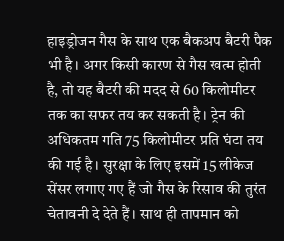हाइड्रोजन गैस के साथ एक बैकअप बैटरी पैक भी है। अगर किसी कारण से गैस खत्म होती है, तो यह बैटरी की मदद से 60 किलोमीटर तक का सफर तय कर सकती है। ट्रेन की अधिकतम गति 75 किलोमीटर प्रति घंटा तय की गई है। सुरक्षा के लिए इसमें 15 लीकेज सेंसर लगाए गए हैं जो गैस के रिसाव की तुरंत चेतावनी दे देते हैं। साथ ही तापमान को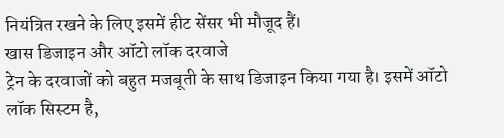नियंत्रित रखने के लिए इसमें हीट सेंसर भी मौजूद हैं।
खास डिजाइन और ऑटो लॉक दरवाजे
ट्रेन के दरवाजों को बहुत मजबूती के साथ डिजाइन किया गया है। इसमें ऑटो लॉक सिस्टम है,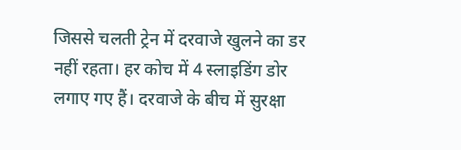जिससे चलती ट्रेन में दरवाजे खुलने का डर नहीं रहता। हर कोच में 4 स्लाइडिंग डोर लगाए गए हैं। दरवाजे के बीच में सुरक्षा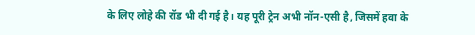के लिए लोहे की रॉड भी दी गई है। यह पूरी ट्रेन अभी नॉन-एसी है, जिसमें हवा के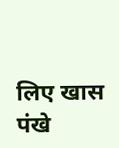लिए खास पंखे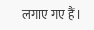लगाए गए हैं।